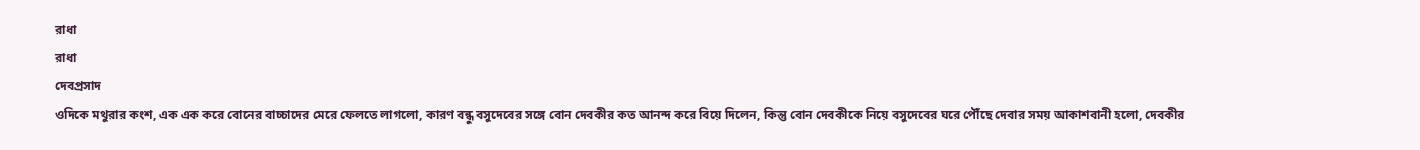রাধা
রাধা
দেবপ্রসাদ
ওদিকে মথুরার কংশ, এক এক করে বোনের বাচ্চাদের মেরে ফেলতে লাগলো, কারণ বন্ধু বসুদেবের সঙ্গে বোন দেবকীর কত আনন্দ করে বিয়ে দিলেন, কিন্তু বোন দেবকীকে নিয়ে বসুদেবের ঘরে পৌঁছে দেবার সময় আকাশবানী হলো, দেবকীর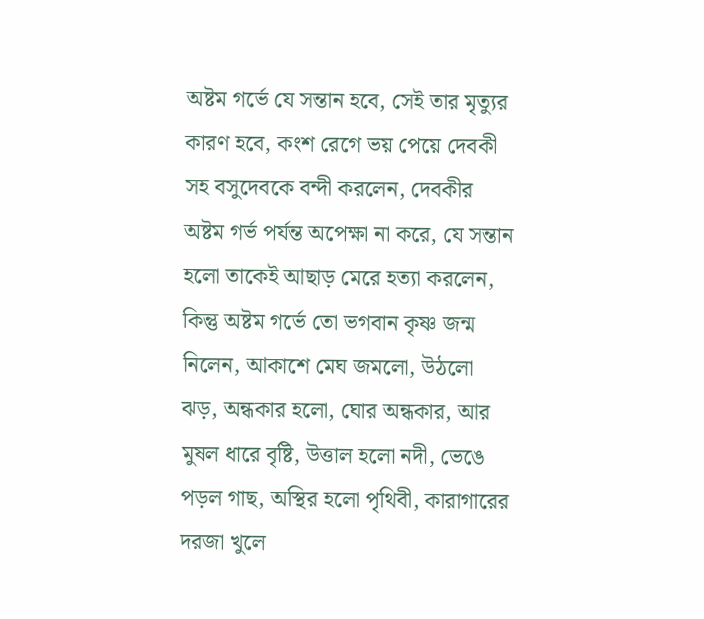অষ্টম গর্ভে যে সন্তান হবে, সেই তার মৃত্যুর কারণ হবে, কংশ রেগে ভয় পেয়ে দেবকী সহ বসুদেবকে বন্দী করলেন, দেবকীর অষ্টম গর্ভ পর্যন্ত অপেক্ষা না করে, যে সন্তান হলো তাকেই আছাড় মেরে হত্যা করলেন, কিন্তু অষ্টম গর্ভে তো ভগবান কৃষ্ণ জন্ম নিলেন, আকাশে মেঘ জমলো, উঠলো ঝড়, অন্ধকার হলো, ঘোর অন্ধকার, আর মুষল ধারে বৃষ্টি, উত্তাল হলো নদী, ভেঙে পড়ল গাছ, অস্থির হলো পৃথিবী, কারাগারের দরজা খুলে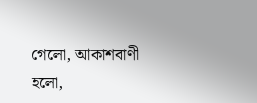গেলো, আকাশবাণী হলো,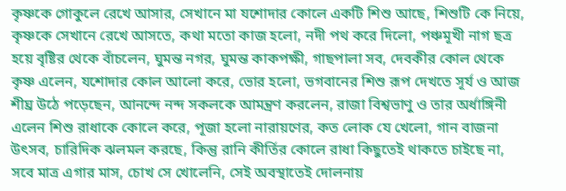কৃষ্ণকে গোকুলে রেখে আসার, সেখানে মা যশোদার কোলে একটি শিশু আছে, শিশুটি কে নিয়ে, কৃষ্ণকে সেখানে রেখে আসতে, কথা মতো কাজ হলো, নদী পথ করে দিলো, পঞ্চমূখী নাগ ছত্র হয়ে বৃষ্টির থেকে বাঁচলেন, ঘুমন্ত নগর, ঘুমন্ত কাকপক্ষী, গাছপালা সব, দেবকীর কোল থেকে কৃষ্ণ এলেন, যশোদার কোল আলো করে, ভোর হলো, ভগবানের শিশু রূপ দেখতে সূর্য ও আজ শীঘ্র উঠে পড়েছেন, আনন্দে নন্দ সকলকে আমন্ত্রণ করলেন, রাজা বিশ্বভাণু ও তার অর্ধাঙ্গিনী এলেন শিশু রাধাকে কোলে করে, পূজা হলো নারায়ণের, কত লোক যে খেলো, গান বাজনা উৎসব, চারিদিক ঝলমল করছে, কিন্তু রানি কীর্তির কোলে রাধা কিছুতেই থাকতে চাইছে না, সবে মাত্র এগার মাস, চোখ সে খোলেনি, সেই অবস্থাতেই দোলনায়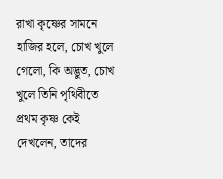রাখা কৃষ্ণের সামনে হাজির হলে, চোখ খুলে গেলো, কি অদ্ভুত, চোখ খুলে তিনি পৃথিবীতে প্রথম কৃষ্ণ কেই দেখলেন, তাদের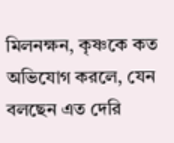মিলনক্ষন, কৃষ্ণকে কত অভিযোগ করলে, যেন বলছেন এত দেরি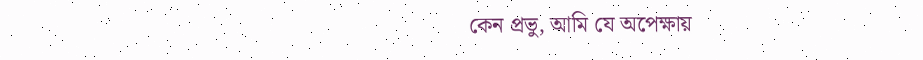কেন প্রভু, আমি যে অপেক্ষায়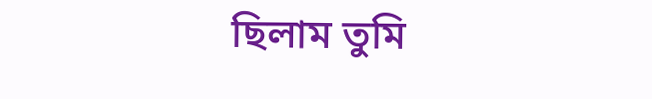ছিলাম তুমি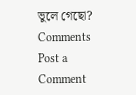ভুলে গেছো?
Comments
Post a Comment